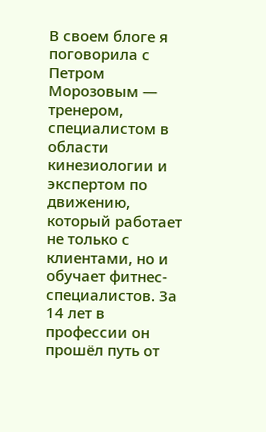В своем блоге я поговорила с Петром Морозовым — тренером, специалистом в области кинезиологии и экспертом по движению, который работает не только с клиентами, но и обучает фитнес-специалистов. За 14 лет в профессии он прошёл путь от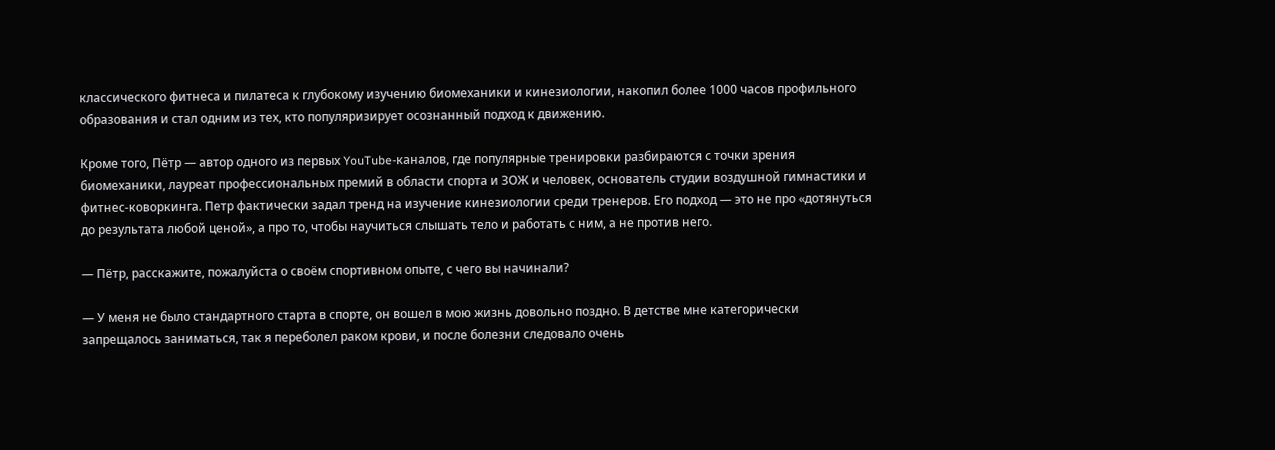классического фитнеса и пилатеса к глубокому изучению биомеханики и кинезиологии, накопил более 1000 часов профильного образования и стал одним из тех, кто популяризирует осознанный подход к движению.

Кроме того, Пётр — автор одного из первых YouTube-каналов, где популярные тренировки разбираются с точки зрения биомеханики, лауреат профессиональных премий в области спорта и ЗОЖ и человек, основатель студии воздушной гимнастики и фитнес-коворкинга. Петр фактически задал тренд на изучение кинезиологии среди тренеров. Его подход — это не про «дотянуться до результата любой ценой», а про то, чтобы научиться слышать тело и работать с ним, а не против него.

— Пётр, расскажите, пожалуйста о своём спортивном опыте, с чего вы начинали?

— У меня не было стандартного старта в спорте, он вошел в мою жизнь довольно поздно. В детстве мне категорически запрещалось заниматься, так я переболел раком крови, и после болезни следовало очень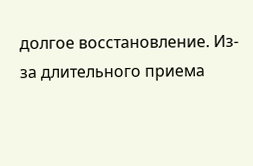долгое восстановление. Из-за длительного приема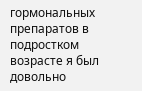гормональных препаратов в подростком возрасте я был довольно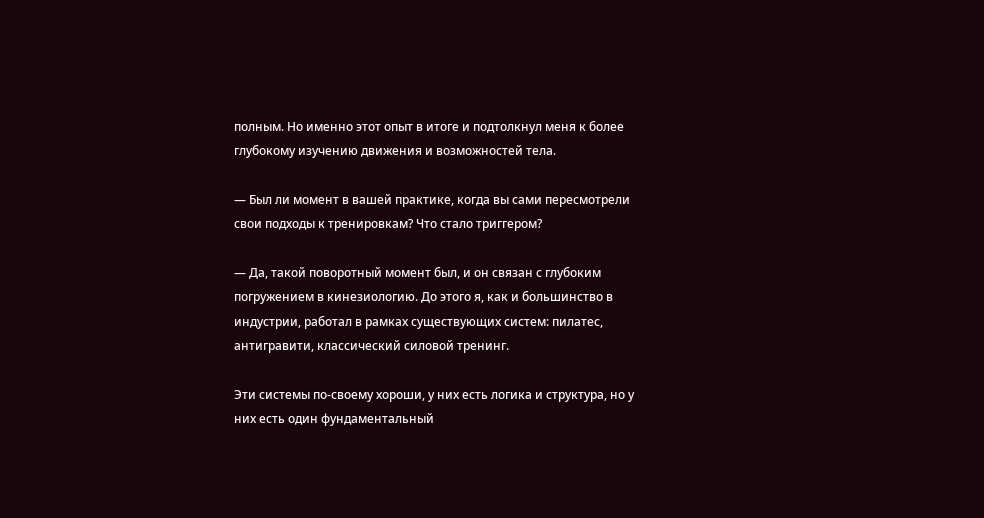полным. Но именно этот опыт в итоге и подтолкнул меня к более глубокому изучению движения и возможностей тела.

— Был ли момент в вашей практике, когда вы сами пересмотрели свои подходы к тренировкам? Что стало триггером?

— Да, такой поворотный момент был, и он связан с глубоким погружением в кинезиологию. До этого я, как и большинство в индустрии, работал в рамках существующих систем: пилатес, антигравити, классический силовой тренинг.

Эти системы по-своему хороши, у них есть логика и структура, но у них есть один фундаментальный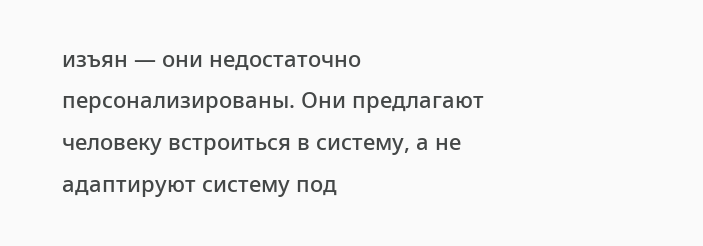изъян — они недостаточно персонализированы. Они предлагают человеку встроиться в систему, а не адаптируют систему под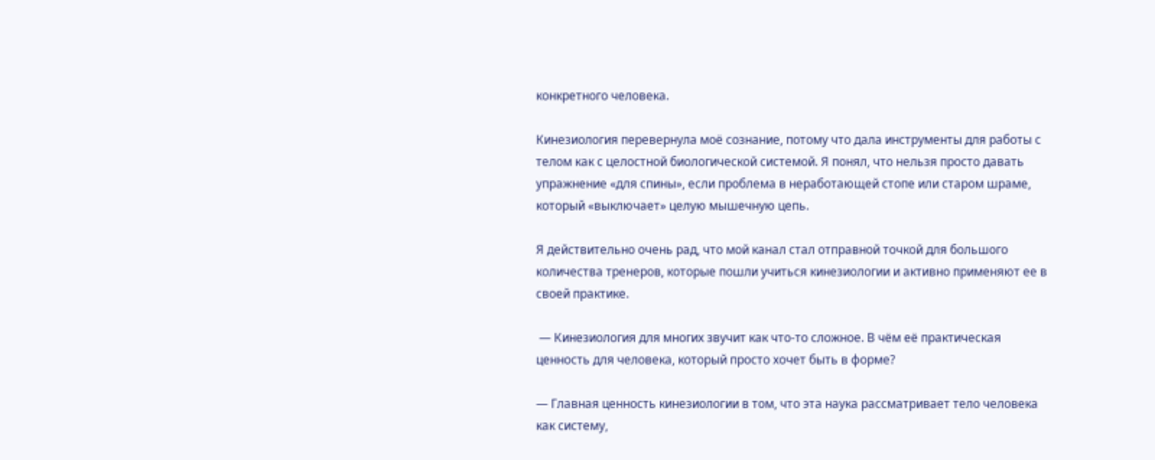конкретного человека.

Кинезиология перевернула моё сознание, потому что дала инструменты для работы с телом как с целостной биологической системой. Я понял, что нельзя просто давать упражнение «для спины», если проблема в неработающей стопе или старом шраме, который «выключает» целую мышечную цепь.

Я действительно очень рад, что мой канал стал отправной точкой для большого количества тренеров, которые пошли учиться кинезиологии и активно применяют ее в своей практике.

 — Кинезиология для многих звучит как что-то сложное. В чём её практическая ценность для человека, который просто хочет быть в форме?

— Главная ценность кинезиологии в том, что эта наука рассматривает тело человека как систему,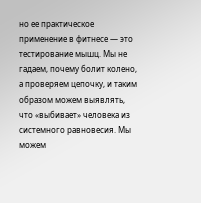но ее практическое применение в фитнесе — это тестирование мышц. Мы не гадаем, почему болит колено, а проверяем цепочку, и таким образом можем выявлять, что «выбивает» человека из системного равновесия. Мы можем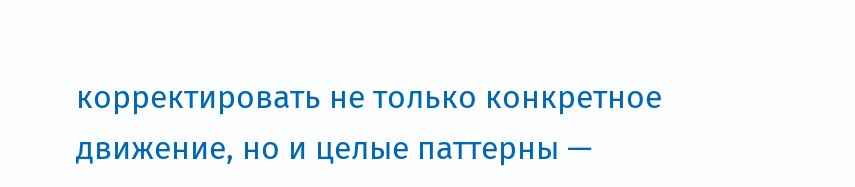корректировать не только конкретное движение, но и целые паттерны —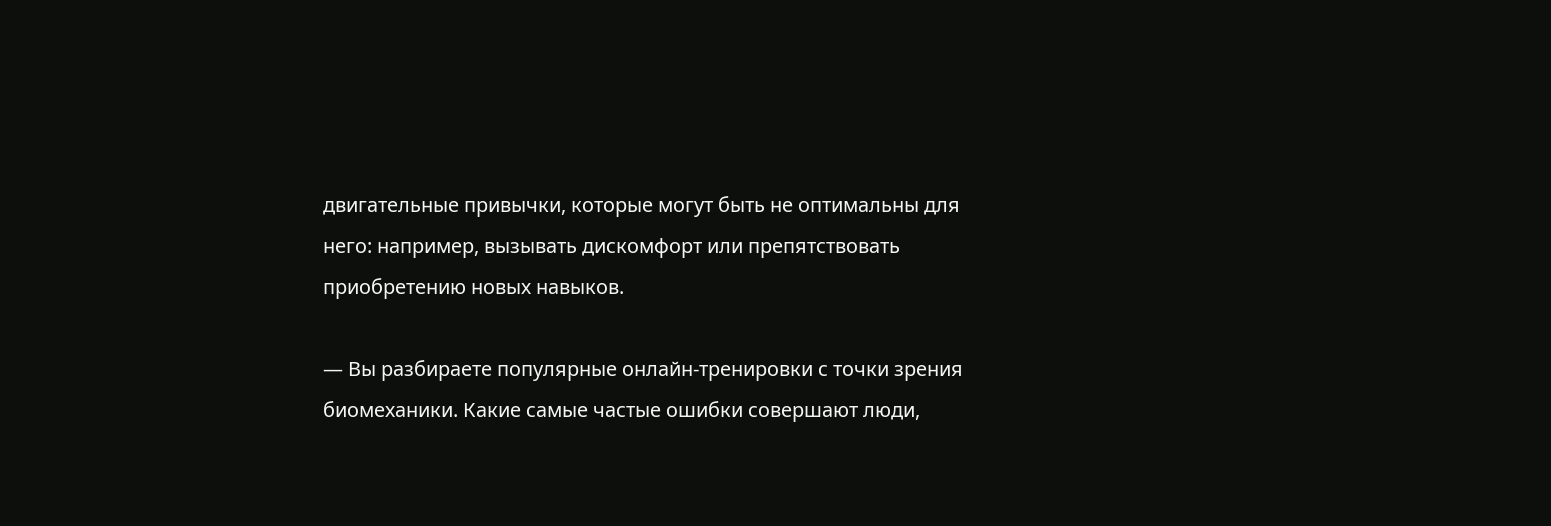двигательные привычки, которые могут быть не оптимальны для него: например, вызывать дискомфорт или препятствовать приобретению новых навыков.

— Вы разбираете популярные онлайн-тренировки с точки зрения биомеханики. Какие самые частые ошибки совершают люди,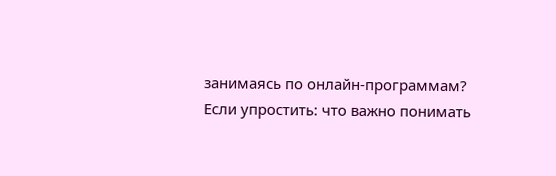занимаясь по онлайн-программам? Если упростить: что важно понимать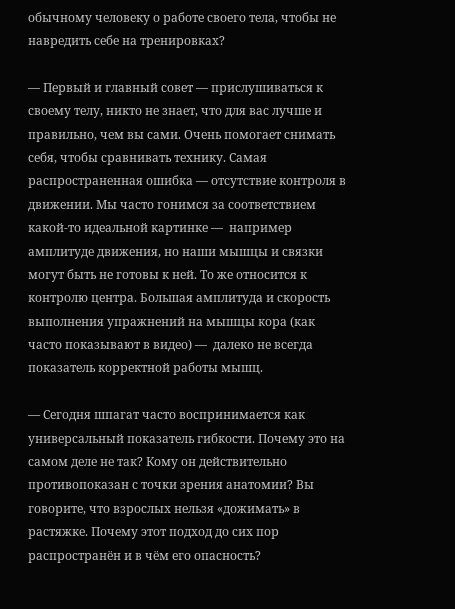обычному человеку о работе своего тела, чтобы не навредить себе на тренировках?

— Первый и главный совет — прислушиваться к своему телу, никто не знает, что для вас лучше и правильно, чем вы сами. Очень помогает снимать себя, чтобы сравнивать технику. Самая распространенная ошибка — отсутствие контроля в движении. Мы часто гонимся за соответствием какой-то идеальной картинке —  например амплитуде движения, но наши мышцы и связки могут быть не готовы к ней. То же относится к контролю центра. Большая амплитуда и скорость выполнения упражнений на мышцы кора (как часто показывают в видео) —  далеко не всегда показатель корректной работы мышц.

— Сегодня шпагат часто воспринимается как универсальный показатель гибкости. Почему это на самом деле не так? Кому он действительно противопоказан с точки зрения анатомии? Вы говорите, что взрослых нельзя «дожимать» в растяжке. Почему этот подход до сих пор распространён и в чём его опасность?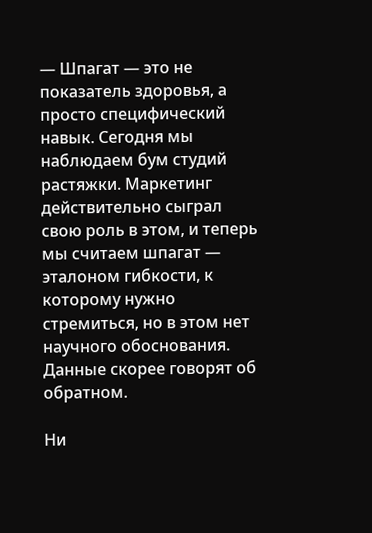— Шпагат — это не показатель здоровья, а просто специфический навык. Сегодня мы наблюдаем бум студий растяжки. Маркетинг действительно сыграл свою роль в этом, и теперь мы считаем шпагат — эталоном гибкости, к которому нужно стремиться, но в этом нет научного обоснования. Данные скорее говорят об обратном.

Ни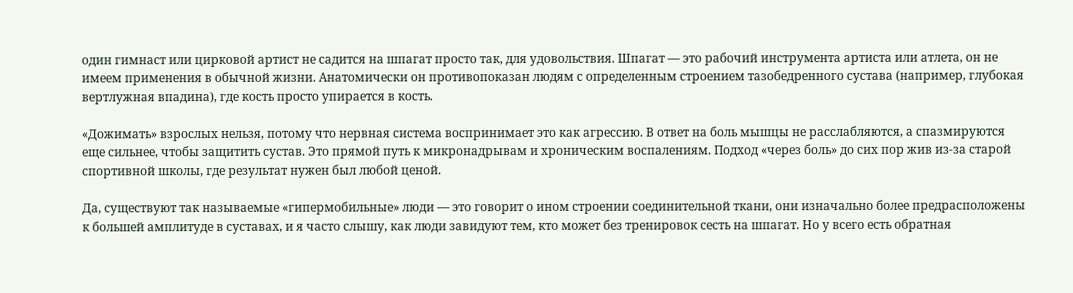один гимнаст или цирковой артист не садится на шпагат просто так, для удовольствия. Шпагат — это рабочий инструмента артиста или атлета, он не имеем применения в обычной жизни. Анатомически он противопоказан людям с определенным строением тазобедренного сустава (например, глубокая вертлужная впадина), где кость просто упирается в кость.

«Дожимать» взрослых нельзя, потому что нервная система воспринимает это как агрессию. В ответ на боль мышцы не расслабляются, а спазмируются еще сильнее, чтобы защитить сустав. Это прямой путь к микронадрывам и хроническим воспалениям. Подход «через боль» до сих пор жив из-за старой спортивной школы, где результат нужен был любой ценой.

Да, существуют так называемые «гипермобильные» люди — это говорит о ином строении соединительной ткани, они изначально более предрасположены к большей амплитуде в суставах, и я часто слышу, как люди завидуют тем, кто может без тренировок сесть на шпагат. Но у всего есть обратная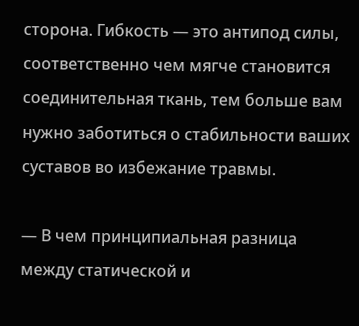сторона. Гибкость — это антипод силы, соответственно чем мягче становится соединительная ткань, тем больше вам нужно заботиться о стабильности ваших суставов во избежание травмы.

— В чем принципиальная разница между статической и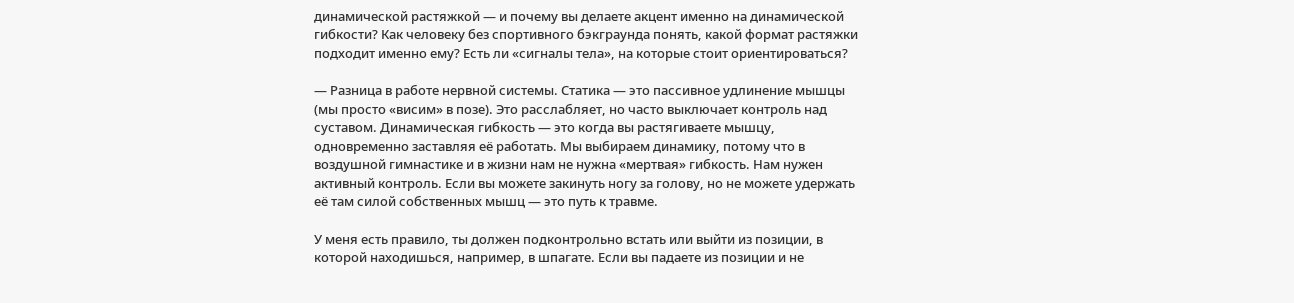динамической растяжкой — и почему вы делаете акцент именно на динамической гибкости? Как человеку без спортивного бэкграунда понять, какой формат растяжки подходит именно ему? Есть ли «сигналы тела», на которые стоит ориентироваться?

— Разница в работе нервной системы. Статика — это пассивное удлинение мышцы (мы просто «висим» в позе). Это расслабляет, но часто выключает контроль над суставом. Динамическая гибкость — это когда вы растягиваете мышцу, одновременно заставляя её работать. Мы выбираем динамику, потому что в воздушной гимнастике и в жизни нам не нужна «мертвая» гибкость. Нам нужен активный контроль. Если вы можете закинуть ногу за голову, но не можете удержать её там силой собственных мышц — это путь к травме.

У меня есть правило, ты должен подконтрольно встать или выйти из позиции, в которой находишься, например, в шпагате. Если вы падаете из позиции и не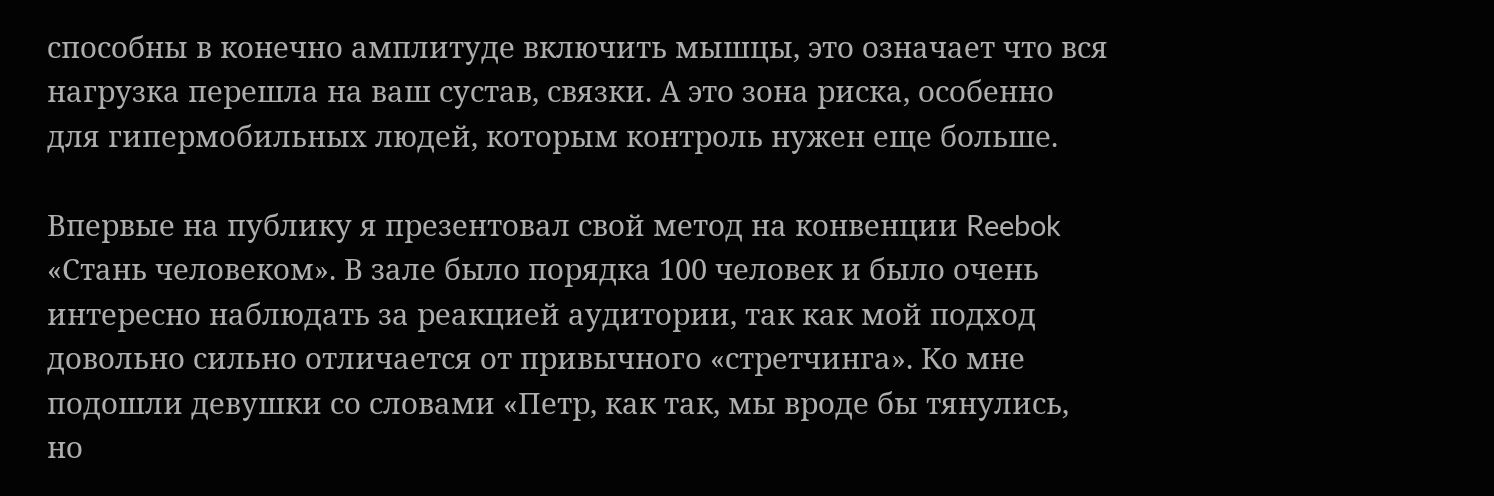способны в конечно амплитуде включить мышцы, это означает что вся нагрузка перешла на ваш сустав, связки. А это зона риска, особенно для гипермобильных людей, которым контроль нужен еще больше.

Впервые на публику я презентовал свой метод на конвенции Reebok «Стань человеком». В зале было порядка 100 человек и было очень интересно наблюдать за реакцией аудитории, так как мой подход довольно сильно отличается от привычного «стретчинга». Ко мне подошли девушки со словами «Петр, как так, мы вроде бы тянулись, но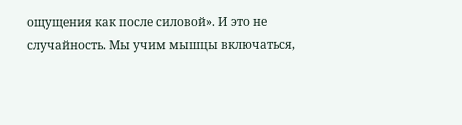ощущения как после силовой». И это не случайность. Мы учим мышцы включаться,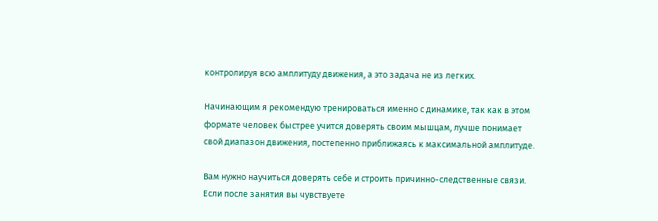контролируя всю амплитуду движения, а это задача не из легких.

Начинающим я рекомендую тренироваться именно с динамике, так как в этом формате человек быстрее учится доверять своим мышцам, лучше понимает свой диапазон движения, постепенно приближаясь к максимальной амплитуде.

Вам нужно научиться доверять себе и строить причинно-следственные связи. Если после занятия вы чувствуете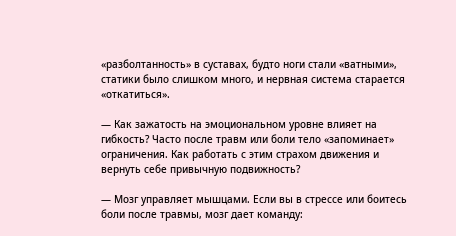«разболтанность» в суставах, будто ноги стали «ватными», статики было слишком много, и нервная система старается «откатиться».

— Как зажатость на эмоциональном уровне влияет на гибкость? Часто после травм или боли тело «запоминает» ограничения. Как работать с этим страхом движения и вернуть себе привычную подвижность?

— Мозг управляет мышцами. Если вы в стрессе или боитесь боли после травмы, мозг дает команду: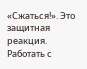«Сжаться!». Это защитная реакция. Работать с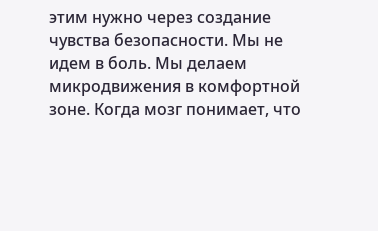этим нужно через создание чувства безопасности. Мы не идем в боль. Мы делаем микродвижения в комфортной зоне. Когда мозг понимает, что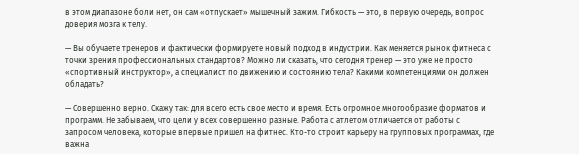в этом диапазоне боли нет, он сам «отпускает» мышечный зажим. Гибкость — это, в первую очередь, вопрос доверия мозга к телу.

— Вы обучаете тренеров и фактически формируете новый подход в индустрии. Как меняется рынок фитнеса с точки зрения профессиональных стандартов? Можно ли сказать, что сегодня тренер — это уже не просто «спортивный инструктор», а специалист по движению и состоянию тела? Какими компетенциями он должен обладать?

— Совершенно верно. Скажу так: для всего есть свое место и время. Есть огромное многообразие форматов и программ. Не забываем, что цели у всех совершенно разные. Работа с атлетом отличается от работы с запросом человека, которые впервые пришел на фитнес. Кто-то строит карьеру на групповых программах, где важна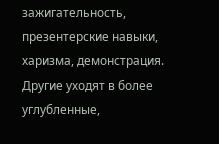зажигательность, презентерские навыки, харизма, демонстрация. Другие уходят в более углубленные,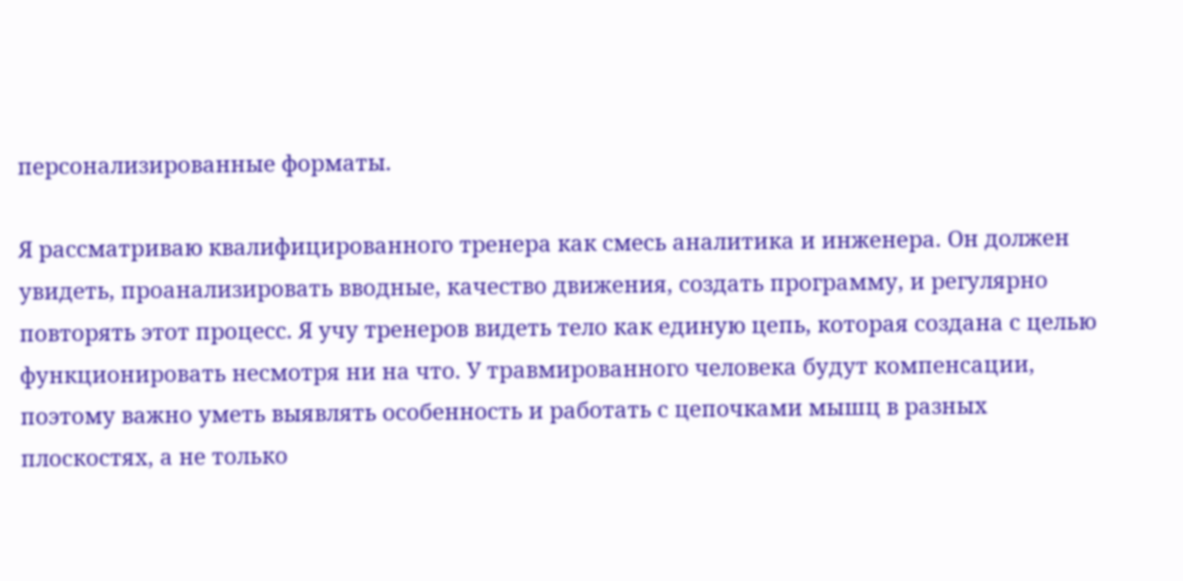персонализированные форматы.

Я рассматриваю квалифицированного тренера как смесь аналитика и инженера. Он должен увидеть, проанализировать вводные, качество движения, создать программу, и регулярно повторять этот процесс. Я учу тренеров видеть тело как единую цепь, которая создана с целью функционировать несмотря ни на что. У травмированного человека будут компенсации, поэтому важно уметь выявлять особенность и работать с цепочками мышц в разных плоскостях, а не только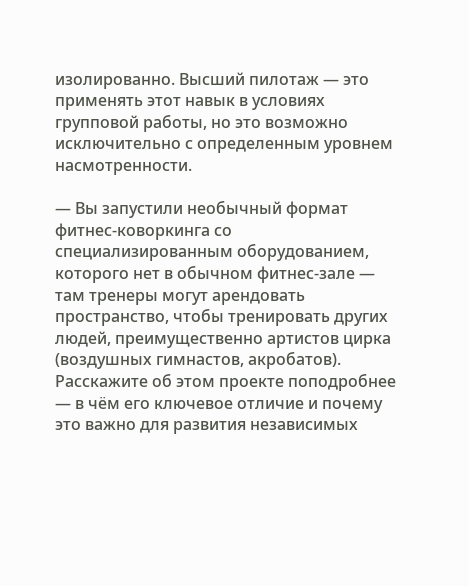изолированно. Высший пилотаж — это применять этот навык в условиях групповой работы, но это возможно исключительно с определенным уровнем насмотренности.

— Вы запустили необычный формат фитнес-коворкинга со специализированным оборудованием, которого нет в обычном фитнес-зале — там тренеры могут арендовать пространство, чтобы тренировать других людей, преимущественно артистов цирка (воздушных гимнастов, акробатов). Расскажите об этом проекте поподробнее — в чём его ключевое отличие и почему это важно для развития независимых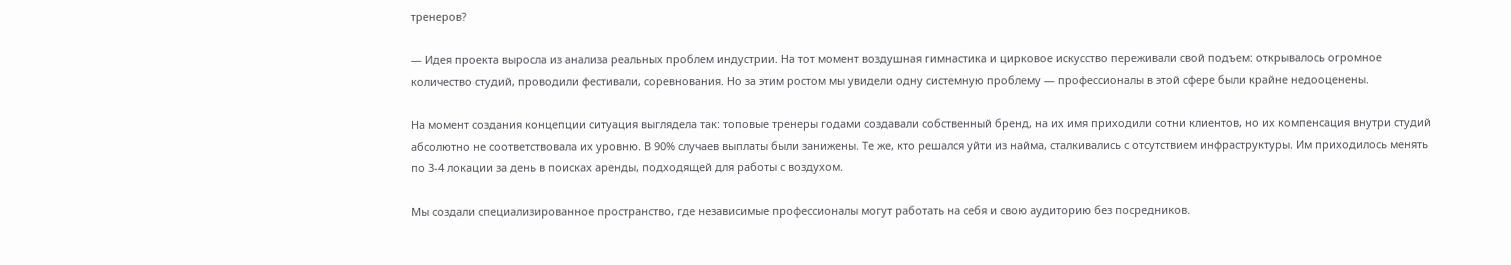тренеров?

— Идея проекта выросла из анализа реальных проблем индустрии. На тот момент воздушная гимнастика и цирковое искусство переживали свой подъем: открывалось огромное количество студий, проводили фестивали, соревнования. Но за этим ростом мы увидели одну системную проблему — профессионалы в этой сфере были крайне недооценены.

На момент создания концепции ситуация выглядела так: топовые тренеры годами создавали собственный бренд, на их имя приходили сотни клиентов, но их компенсация внутри студий абсолютно не соответствовала их уровню. В 90% случаев выплаты были занижены. Те же, кто решался уйти из найма, сталкивались с отсутствием инфраструктуры. Им приходилось менять по 3-4 локации за день в поисках аренды, подходящей для работы с воздухом.

Мы создали специализированное пространство, где независимые профессионалы могут работать на себя и свою аудиторию без посредников.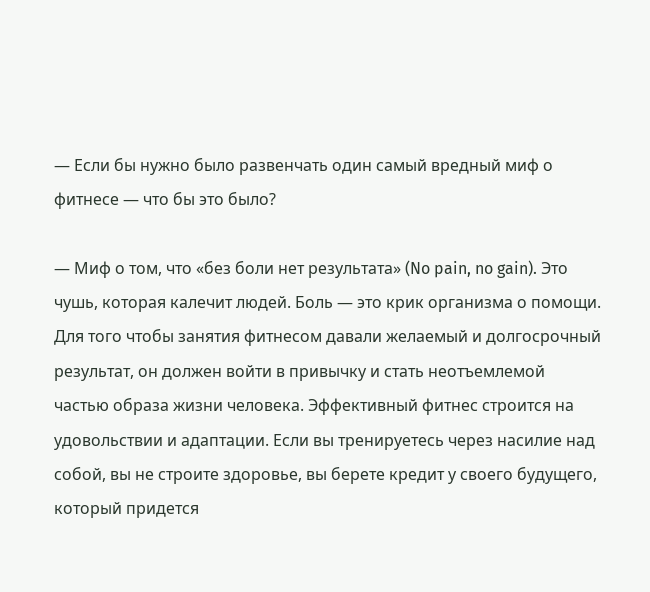— Если бы нужно было развенчать один самый вредный миф о фитнесе — что бы это было?

— Миф о том, что «без боли нет результата» (No pain, no gain). Это чушь, которая калечит людей. Боль — это крик организма о помощи. Для того чтобы занятия фитнесом давали желаемый и долгосрочный результат, он должен войти в привычку и стать неотъемлемой частью образа жизни человека. Эффективный фитнес строится на удовольствии и адаптации. Если вы тренируетесь через насилие над собой, вы не строите здоровье, вы берете кредит у своего будущего, который придется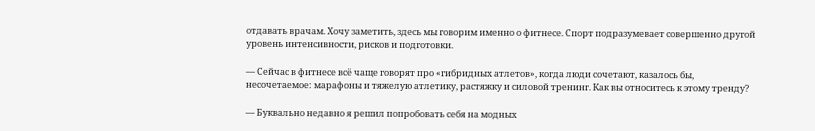отдавать врачам. Хочу заметить, здесь мы говорим именно о фитнесе. Спорт подразумевает совершенно другой уровень интенсивности, рисков и подготовки.

— Сейчас в фитнесе всё чаще говорят про «гибридных атлетов», когда люди сочетают, казалось бы, несочетаемое: марафоны и тяжелую атлетику, растяжку и силовой тренинг. Как вы относитесь к этому тренду?

— Буквально недавно я решил попробовать себя на модных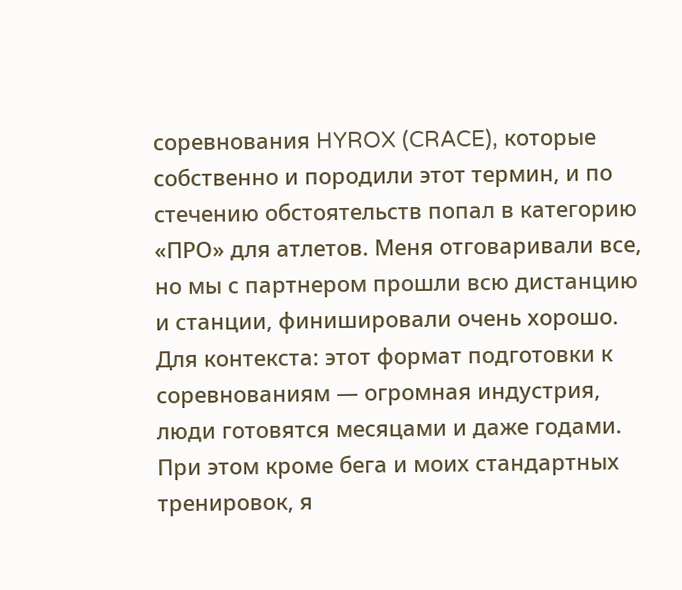соревнования HYROX (CRACE), которые собственно и породили этот термин, и по стечению обстоятельств попал в категорию «ПРО» для атлетов. Меня отговаривали все, но мы с партнером прошли всю дистанцию и станции, финишировали очень хорошо. Для контекста: этот формат подготовки к соревнованиям — огромная индустрия, люди готовятся месяцами и даже годами. При этом кроме бега и моих стандартных тренировок, я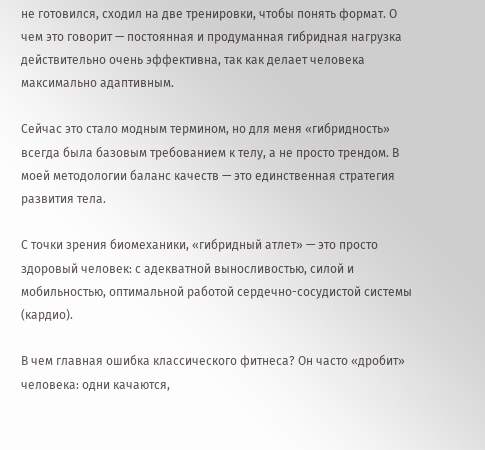не готовился, сходил на две тренировки, чтобы понять формат. О чем это говорит — постоянная и продуманная гибридная нагрузка действительно очень эффективна, так как делает человека максимально адаптивным.

Сейчас это стало модным термином, но для меня «гибридность» всегда была базовым требованием к телу, а не просто трендом. В моей методологии баланс качеств — это единственная стратегия развития тела.

С точки зрения биомеханики, «гибридный атлет» — это просто здоровый человек: с адекватной выносливостью, силой и мобильностью, оптимальной работой сердечно-сосудистой системы (кардио).

В чем главная ошибка классического фитнеса? Он часто «дробит» человека: одни качаются,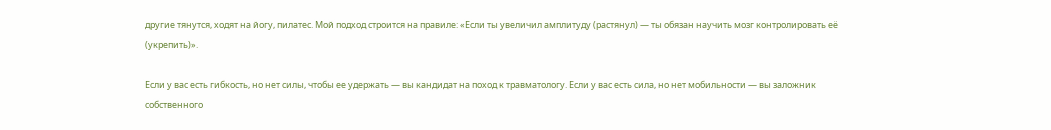другие тянутся, ходят на йогу, пилатес. Мой подход строится на правиле: «Если ты увеличил амплитуду (растянул) — ты обязан научить мозг контролировать её (укрепить)».

Если у вас есть гибкость, но нет силы, чтобы ее удержать — вы кандидат на поход к травматологу. Если у вас есть сила, но нет мобильности — вы заложник собственного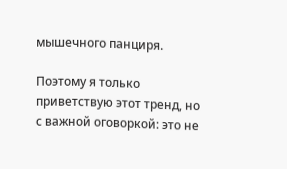мышечного панциря.

Поэтому я только приветствую этот тренд, но с важной оговоркой: это не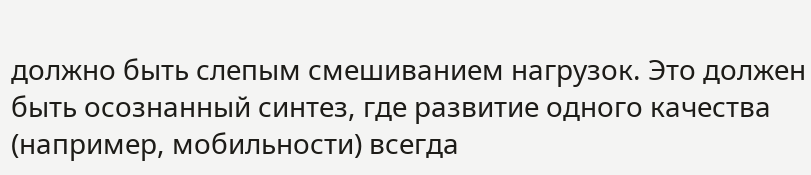должно быть слепым смешиванием нагрузок. Это должен быть осознанный синтез, где развитие одного качества (например, мобильности) всегда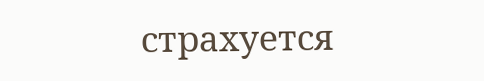страхуется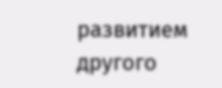развитием другого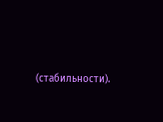(стабильности).